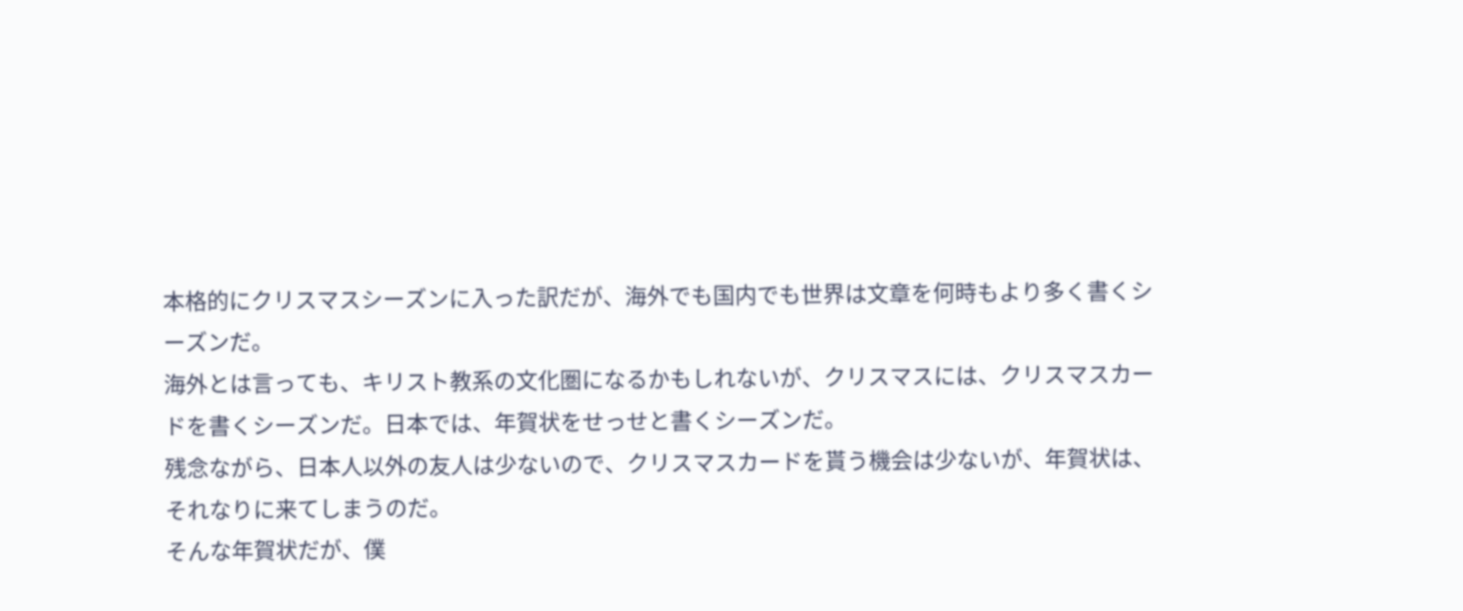本格的にクリスマスシーズンに入った訳だが、海外でも国内でも世界は文章を何時もより多く書くシーズンだ。
海外とは言っても、キリスト教系の文化圏になるかもしれないが、クリスマスには、クリスマスカードを書くシーズンだ。日本では、年賀状をせっせと書くシーズンだ。
残念ながら、日本人以外の友人は少ないので、クリスマスカードを貰う機会は少ないが、年賀状は、それなりに来てしまうのだ。
そんな年賀状だが、僕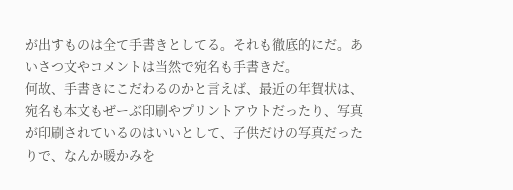が出すものは全て手書きとしてる。それも徹底的にだ。あいさつ文やコメントは当然で宛名も手書きだ。
何故、手書きにこだわるのかと言えば、最近の年賀状は、宛名も本文もぜーぶ印刷やプリントアウトだったり、写真が印刷されているのはいいとして、子供だけの写真だったりで、なんか暖かみを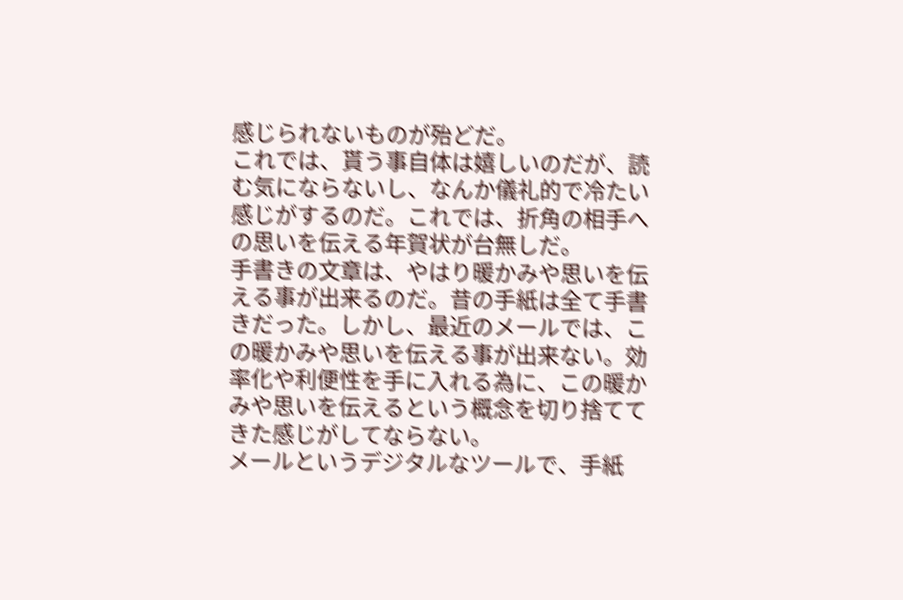感じられないものが殆どだ。
これでは、貰う事自体は嬉しいのだが、読む気にならないし、なんか儀礼的で冷たい感じがするのだ。これでは、折角の相手への思いを伝える年賀状が台無しだ。
手書きの文章は、やはり暖かみや思いを伝える事が出来るのだ。昔の手紙は全て手書きだった。しかし、最近のメールでは、この暖かみや思いを伝える事が出来ない。効率化や利便性を手に入れる為に、この暖かみや思いを伝えるという概念を切り捨ててきた感じがしてならない。
メールというデジタルなツールで、手紙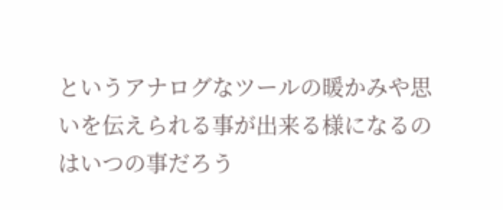というアナログなツールの暖かみや思いを伝えられる事が出来る様になるのはいつの事だろう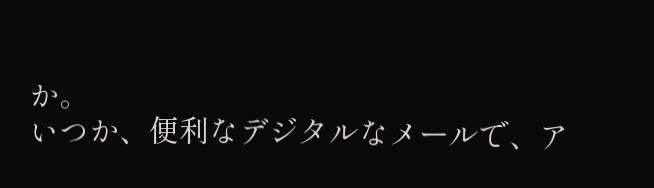か。
いつか、便利なデジタルなメールで、ア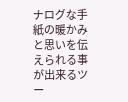ナログな手紙の暖かみと思いを伝えられる事が出来るツー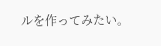ルを作ってみたい。